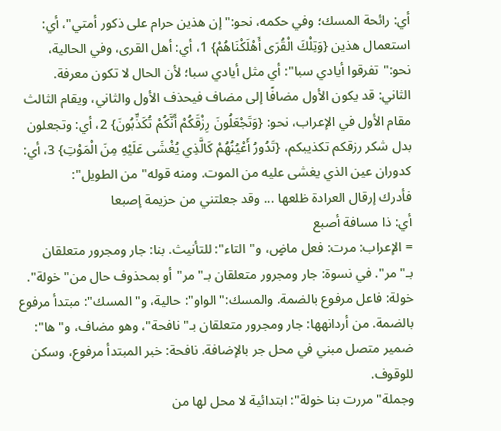أي: رائحة المسك؛ وفي حكمه، نحو:"إن هذين حرام على ذكور أمتي"، أي: استعمال هذين {وَتِلْكَ الْقُرَى أَهْلَكْنَاهُمْ} 1، أي: أهل القرى، وفي الحالية، نحو:"تفرقوا أيادي سبا": أي مثل أيادي سبا؛ لأن الحال لا تكون معرفة.
الثاني: قد يكون الأول مضافًا إلى مضاف فيحذف الأول والثاني، ويقام الثالث مقام الأول في الإعراب، نحو: {وَتَجْعَلُونَ رِزْقَكُمْ أَنَّكُمْ تُكَذِّبُونَ} 2، أي: وتجعلون بدل شكر رزقكم تكذيبكم، {تَدُورُ أَعْيُنُهُمْ كَالَّذِي يُغْشَى عَلَيْهِ مِنَ الْمَوْتِ} 3، أي: كدوران عين الذي يغشى عليه من الموت. ومنه قوله"من الطويل":
فأدرك إرقال العرادة ظلعها ... وقد جعلتني من حزيمة إصبعا
أي: ذا مسافة أصبع
= الإعراب: مرت: فعل ماضٍ، و"التاء": للتأنيث. بنا: جار ومجرور متعلقان بـ"مر". في نسوة: جار ومجرور متعلقان بـ"مر"أو بمحذوف حال من"خولة". خولة: فاعل مرفوع بالضمة. والمسك:"الواو": حالية، و"المسك": مبتدأ مرفوع بالضمة. من أردانهها: جار ومجرور متعلقان بـ"نافحة"، وهو مضاف، و"ها": ضمير متصل مبني في محل جر بالإضافة. نافحة: خبر المبتدأ مرفوع، وسكن للوقوف.
وجملة"مررت بنا خولة": ابتدائية لا محل لها من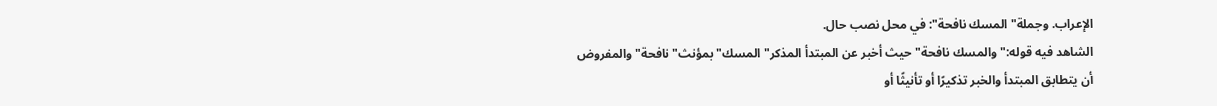الإعراب. وجملة"المسك نافحة": في محل نصب حال.
الشاهد فيه قوله:"والمسك نافحة"حيث أخبر عن المبتدأ المذكر"المسك"بمؤنث"نافحة"والمفروض أن يتطابق المبتدأ والخبر تذكيرًا أو تأنيثًا أو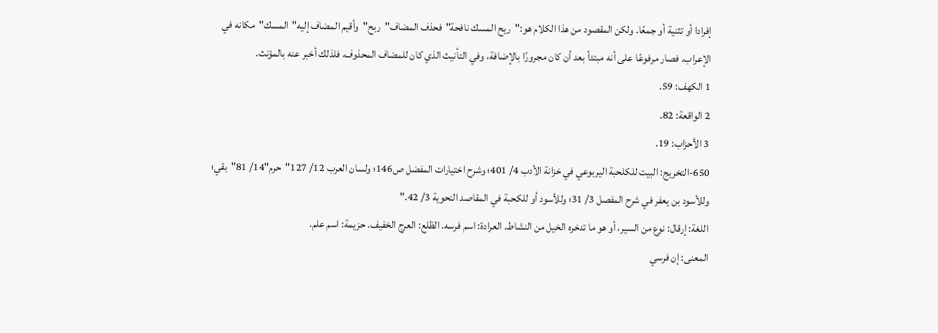إفرادا أو تثنية أو جمعًا. ولكن المقصود من هذا الكلام هو:"ريح المسك نافحة"فحذف المضاف"ربح"وأقيم المضاف إليه"المسك"مكانه في الإعراب. فصار مرفوعًا على أنه مبتدأ بعد أن كان مجرورًا بالإضافة، وفي التأنيث الذي كان للمضاف المحذوف، فلذلك أخبر عنه بالمؤنث.
1 الكهف: 59.
2 الواقعة: 82.
3 الأحزاب: 19.
650-التخريج: البيت للكلحبة اليربوعي في خزانة الأدب 4/ 401؛ وشرح اختيارات المفضل ص146؛ ولسان العرب 12/ 127"حرم"14/ 81"بقي؛ وللأسود بن يعفر في شرح المفصل 3/ 31؛ وللأسود أو للكحبة في المقاصد النحوية 3/ 42."
اللغة: إرقال: نوع من السير، أو هو ما تدخره الخيل من النشاط. العرادة: اسم فرسه. الظلع: العرج الخفيف. حزيمة: اسم علم.
المعنى: إن فرسي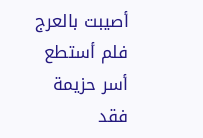أصيبت بالعرج فلم أستطع أسر حزيمة فقد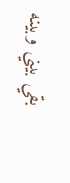بقي بيني وبينه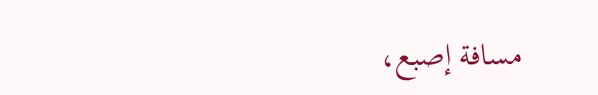مسافة إصبع،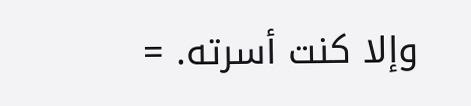وإلا كنت أسرته. =